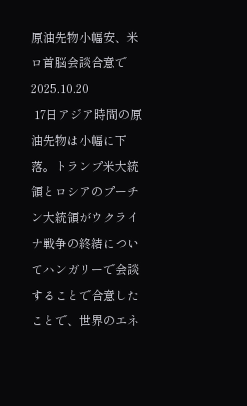原油先物小幅安、米ロ首脳会談合意で
2025.10.20
 17日アジア時間の原油先物は小幅に下落。トランプ米大統領とロシアのプーチン大統領がウクライナ戦争の終結についてハンガリーで会談することで合意したことで、世界のエネ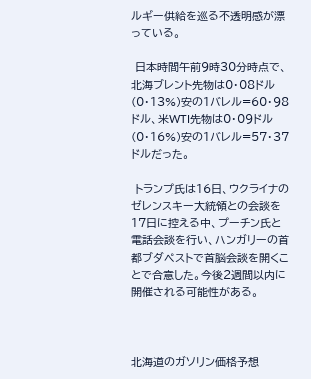ルギー供給を巡る不透明感が漂っている。

 日本時間午前9時30分時点で、北海ブレント先物は0・08ドル(0・13%)安の1バレル=60・98ドル、米WTI先物は0・09ドル(0・16%)安の1バレル=57・37ドルだった。

 トランプ氏は16日、ウクライナのゼレンスキー大統領との会談を17日に控える中、プーチン氏と電話会談を行い、ハンガリーの首都ブダペストで首脳会談を開くことで合意した。今後2週間以内に開催される可能性がある。



北海道のガソリン価格予想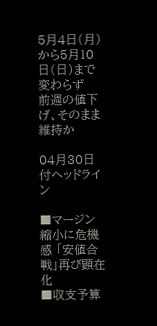5月4日(月)から5月10日(日)まで
変わらず
前週の値下げ、そのまま維持か

04月30日付ヘッドライン

■マージン縮小に危機感 「安値合戦」再び顕在化
■収支予算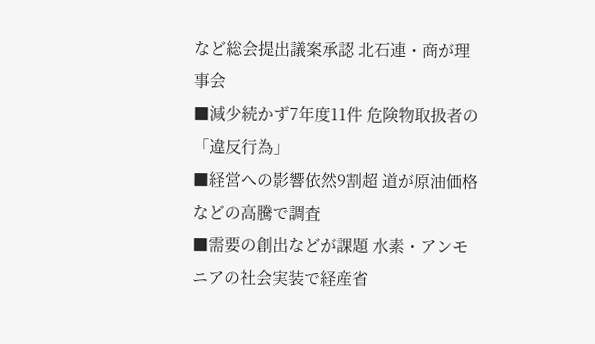など総会提出議案承認 北石連・商が理事会
■減少続かず7年度11件 危険物取扱者の「違反行為」
■経営への影響依然9割超 道が原油価格などの高騰で調査
■需要の創出などが課題 水素・アンモニアの社会実装で経産省